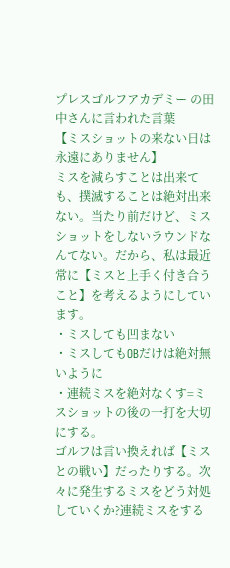プレスゴルフアカデミー の田中さんに言われた言葉
【ミスショットの来ない日は永遠にありません】
ミスを減らすことは出来ても、撲滅することは絶対出来ない。当たり前だけど、ミスショットをしないラウンドなんてない。だから、私は最近常に【ミスと上手く付き合うこと】を考えるようにしています。
・ミスしても凹まない
・ミスしてもOBだけは絶対無いように
・連続ミスを絶対なくす=ミスショットの後の一打を大切にする。
ゴルフは言い換えれば【ミスとの戦い】だったりする。次々に発生するミスをどう対処していくか?連続ミスをする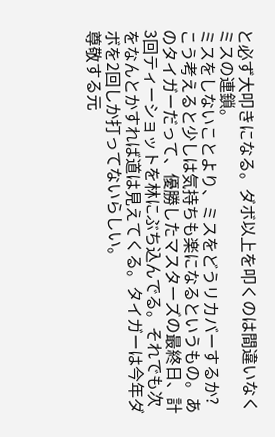と必ず大叩きになる。ダボ以上を叩くのは間違いなくミスの連鎖。
ミスをしないことより、ミスをどうリカバーするか?
こう考えると少しは気持ちも楽になるというもの。あのタイガーだって、優勝したマスターズの最終日、計3回ティーショットを林にぶち込んでる。それでも次をなんとかすれば道は見えてくる。タイガーは今年ダボを2回しか打ってないらしい。
尊敬する元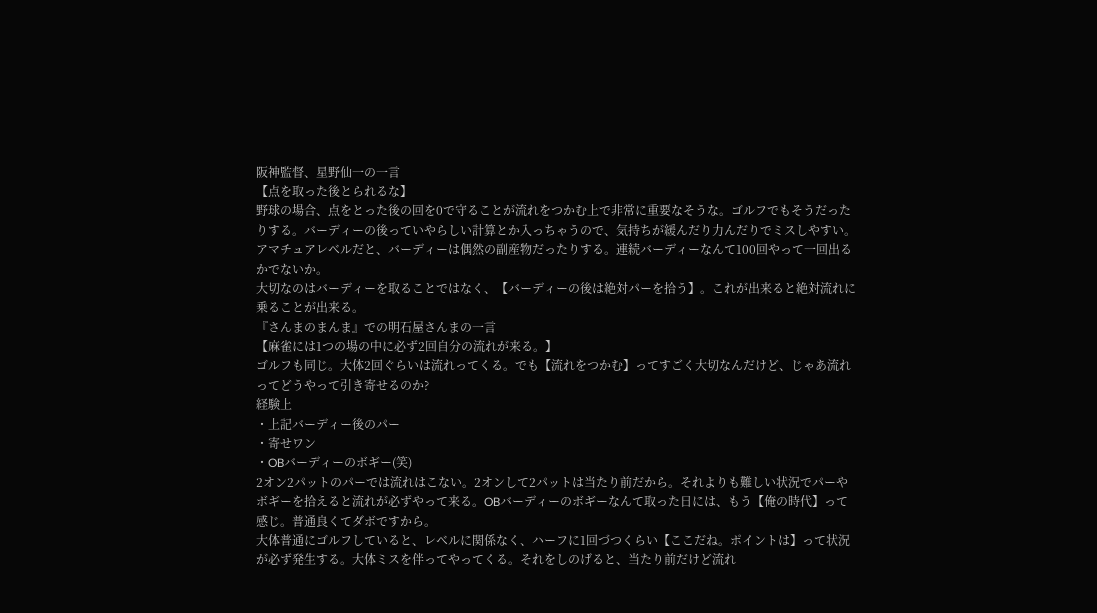阪神監督、星野仙一の一言
【点を取った後とられるな】
野球の場合、点をとった後の回を0で守ることが流れをつかむ上で非常に重要なそうな。ゴルフでもそうだったりする。バーディーの後っていやらしい計算とか入っちゃうので、気持ちが緩んだり力んだりでミスしやすい。アマチュアレベルだと、バーディーは偶然の副産物だったりする。連続バーディーなんて100回やって一回出るかでないか。
大切なのはバーディーを取ることではなく、【バーディーの後は絶対パーを拾う】。これが出来ると絶対流れに乗ることが出来る。
『さんまのまんま』での明石屋さんまの一言
【麻雀には1つの場の中に必ず2回自分の流れが来る。】
ゴルフも同じ。大体2回ぐらいは流れってくる。でも【流れをつかむ】ってすごく大切なんだけど、じゃあ流れってどうやって引き寄せるのか?
経験上
・上記バーディー後のパー
・寄せワン
・OBバーディーのボギー(笑)
2オン2パットのパーでは流れはこない。2オンして2パットは当たり前だから。それよりも難しい状況でパーやボギーを拾えると流れが必ずやって来る。OBバーディーのボギーなんて取った日には、もう【俺の時代】って感じ。普通良くてダボですから。
大体普通にゴルフしていると、レベルに関係なく、ハーフに1回づつくらい【ここだね。ポイントは】って状況が必ず発生する。大体ミスを伴ってやってくる。それをしのげると、当たり前だけど流れ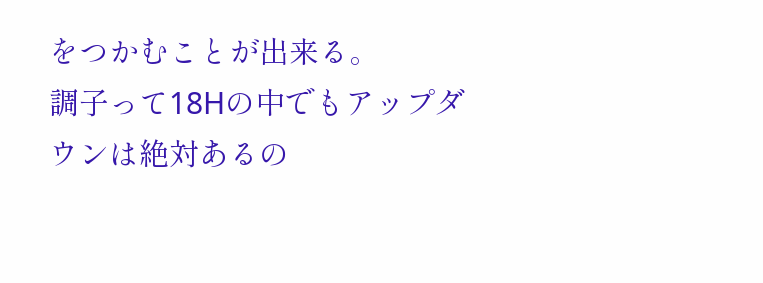をつかむことが出来る。
調子って18Hの中でもアップダウンは絶対あるの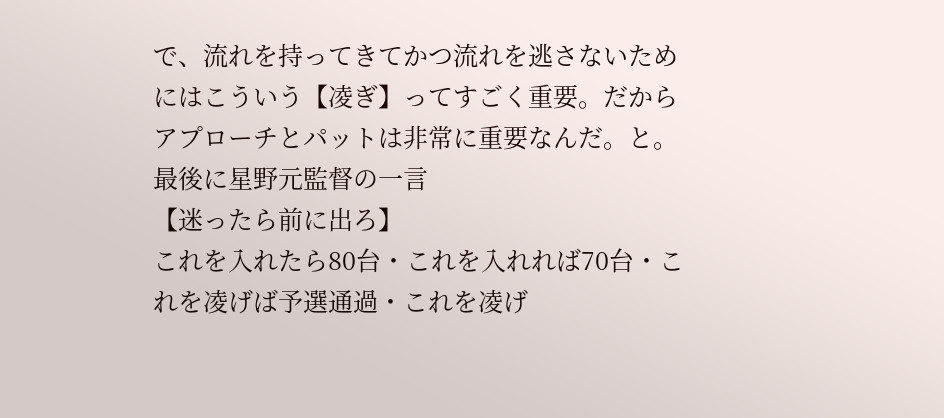で、流れを持ってきてかつ流れを逃さないためにはこういう【凌ぎ】ってすごく重要。だからアプローチとパットは非常に重要なんだ。と。
最後に星野元監督の一言
【迷ったら前に出ろ】
これを入れたら80台・これを入れれば70台・これを凌げば予選通過・これを凌げ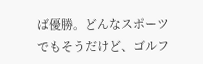ば優勝。どんなスポーツでもそうだけど、ゴルフ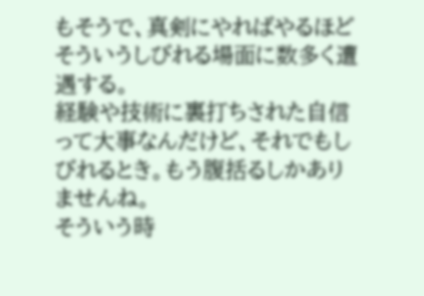もそうで、真剣にやればやるほどそういうしびれる場面に数多く遭遇する。
経験や技術に裏打ちされた自信って大事なんだけど、それでもしびれるとき。もう腹括るしかありませんね。
そういう時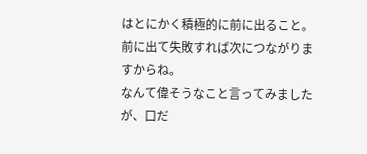はとにかく積極的に前に出ること。前に出て失敗すれば次につながりますからね。
なんて偉そうなこと言ってみましたが、口だ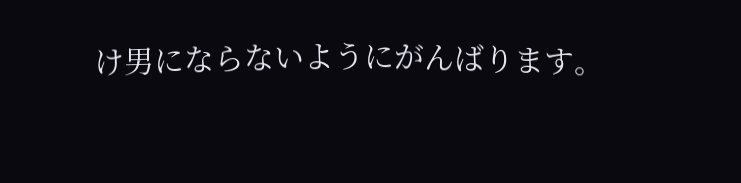け男にならないようにがんばります。